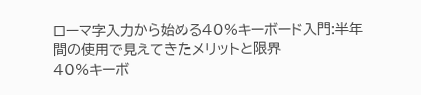ローマ字入力から始める40%キーボード入門:半年間の使用で見えてきたメリットと限界
40%キーボ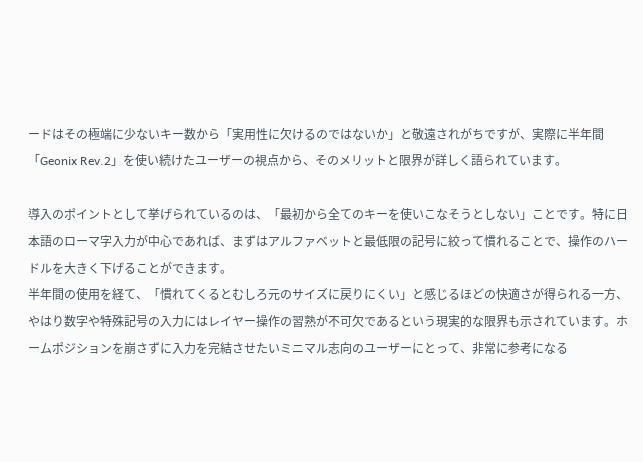ードはその極端に少ないキー数から「実用性に欠けるのではないか」と敬遠されがちですが、実際に半年間「Geonix Rev.2」を使い続けたユーザーの視点から、そのメリットと限界が詳しく語られています。

導入のポイントとして挙げられているのは、「最初から全てのキーを使いこなそうとしない」ことです。特に日本語のローマ字入力が中心であれば、まずはアルファベットと最低限の記号に絞って慣れることで、操作のハードルを大きく下げることができます。
半年間の使用を経て、「慣れてくるとむしろ元のサイズに戻りにくい」と感じるほどの快適さが得られる一方、やはり数字や特殊記号の入力にはレイヤー操作の習熟が不可欠であるという現実的な限界も示されています。ホームポジションを崩さずに入力を完結させたいミニマル志向のユーザーにとって、非常に参考になる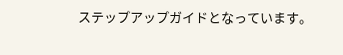ステップアップガイドとなっています。